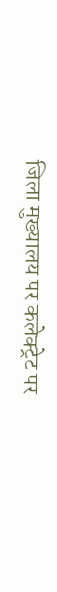जिला मुख्यालय पर कलेक्ट्रेट पर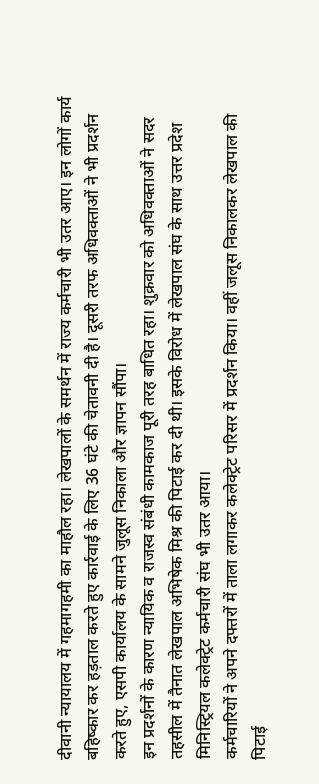दीवानी न्यायालय में गहमागहमी का माहौल रहा। लेखपालों के समर्थन में राज्य कर्मचारी भी उतर आए। इन लोगों कार्य बहिष्कार कर हड़ताल करते हुए कार्रवाई के लिए 36 घंटे की चेतावनी दी है। दूसरी तरफ अधिवक्ताओं ने भी प्रदर्शन करते हुए, एसपी कार्यालय के सामने जुलूस निकाला और ज्ञापन सौंपा।
इन प्रदर्शनों के कारण न्यायिक व राजस्व संबंधी कामकाज पूरी तरह बाधित रहा। शुक्रवार को अधिवक्ताओं ने सदर तहसील में तैनात लेखपाल अभिषेक मिश्र की पिटाई कर दी थी। इसके विरोध में लेखपाल संघ के साथ उत्तर प्रदेश मिनिस्ट्रियल कलेक्ट्रेट कर्मचारी संघ भी उतर आया।
कर्मचारियों ने अपने दफ्तरों में ताला लगाकर कलेक्ट्रेट परिसर में प्रदर्शन किया। वहीं जलूस निकालकर लेखपाल की पिटाई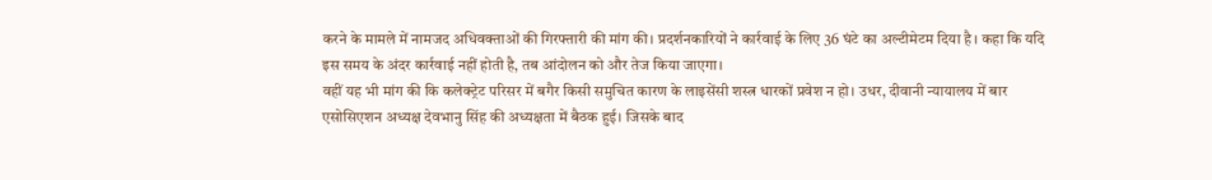करने के मामले में नामजद अधिवक्ताओं की गिरफ्तारी की मांग की। प्रदर्शनकारियों ने कार्रवाई के लिए 36 घंटे का अल्टीमेटम दिया है। कहा कि यदि इस समय के अंदर कार्रवाई नहीं होती है, तब आंदोलन को और तेज किया जाएगा।
वहीं यह भी मांग की कि कलेक्ट्रेट परिसर में बगैर किसी समुचित कारण के लाइसेंसी शस्त्र धारकों प्रवेश न हो। उधर, दीवानी न्यायालय में बार एसोसिएशन अध्यक्ष देवभानु सिंह की अध्यक्षता में बैठक हुई। जिसके बाद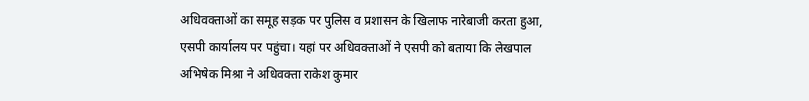अधिवक्ताओं का समूह सड़क पर पुलिस व प्रशासन के खिलाफ नारेबाजी करता हुआ, एसपी कार्यालय पर पहुंचा। यहां पर अधिवक्ताओं ने एसपी को बताया कि लेखपाल अभिषेक मिश्रा ने अधिवक्ता राकेश कुमार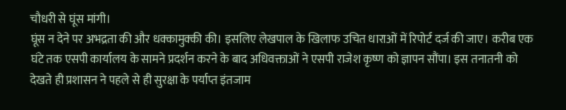चौधरी से घूंस मांगी।
घूंस न देने पर अभद्रता की और धक्कामुक्की की। इसलिए लेखपाल के खिलाफ उचित धाराओं में रिपोर्ट दर्ज की जाए। करीब एक घंटे तक एसपी कार्यालय के सामने प्रदर्शन करने के बाद अधिवक्ताओं ने एसपी राजेश कृष्ण को ज्ञापन सौंपा। इस तनातनी को देखते ही प्रशासन ने पहले से ही सुरक्षा के पर्याप्त इंतजाम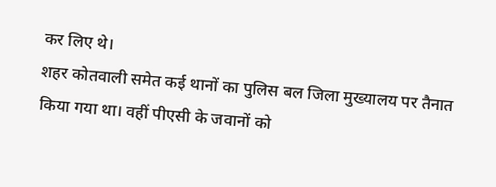कर लिए थे।
शहर कोतवाली समेत कई थानों का पुलिस बल जिला मुख्यालय पर तैनात किया गया था। वहीं पीएसी के जवानों को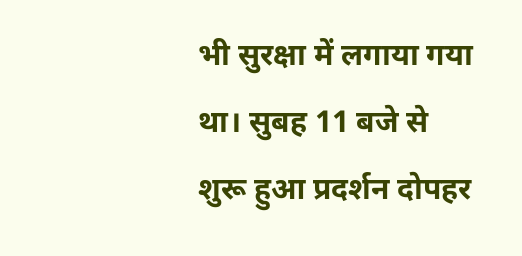भी सुरक्षा में लगाया गया था। सुबह 11 बजे से शुरू हुआ प्रदर्शन दोपहर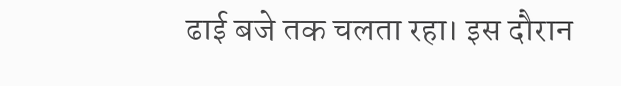ढाई बजे तक चलता रहा। इस दौरान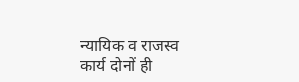न्यायिक व राजस्व कार्य दोनों ही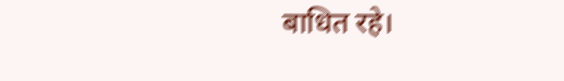बाधित रहे।